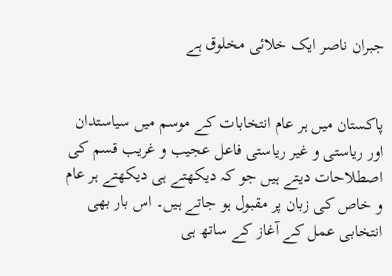جبران ناصر ایک خلائی مخلوق ہے


پاکستان میں ہر عام انتخابات کے موسم میں سیاستدان اور ریاستی و غیر ریاستی فاعل عجیب و غریب قسم کی اصطلاحات دیتے ہیں جو کہ دیکھتے ہی دیکھتے ہر عام و خاص کی زبان پر مقبول ہو جاتے ہیں۔ اس بار بھی انتخابی عمل کے آغاز کے ساتھ ہی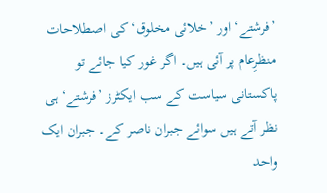’فرشتے‘ اور ’خلائی مخلوق‘ کی اصطلاحات منظرِعام پر آئی ہیں۔ اگر غور کیا جائے تو پاکستانی سیاست کے سب ایکٹرز ’فرشتے‘ ہی نظر آتے ہیں سوائے جبران ناصر کے۔ جبران ایک واحد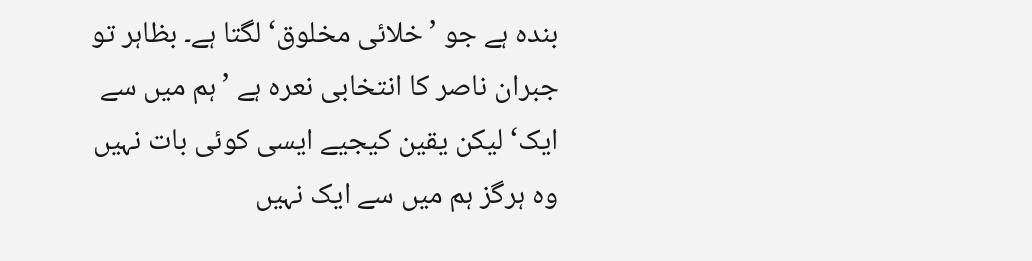بندہ ہے جو ’خلائی مخلوق‘ لگتا ہے۔ بظاہر تو جبران ناصر کا انتخابی نعرہ ہے ’ہم میں سے ایک‘ لیکن یقین کیجیے ایسی کوئی بات نہیں وہ ہرگز ہم میں سے ایک نہیں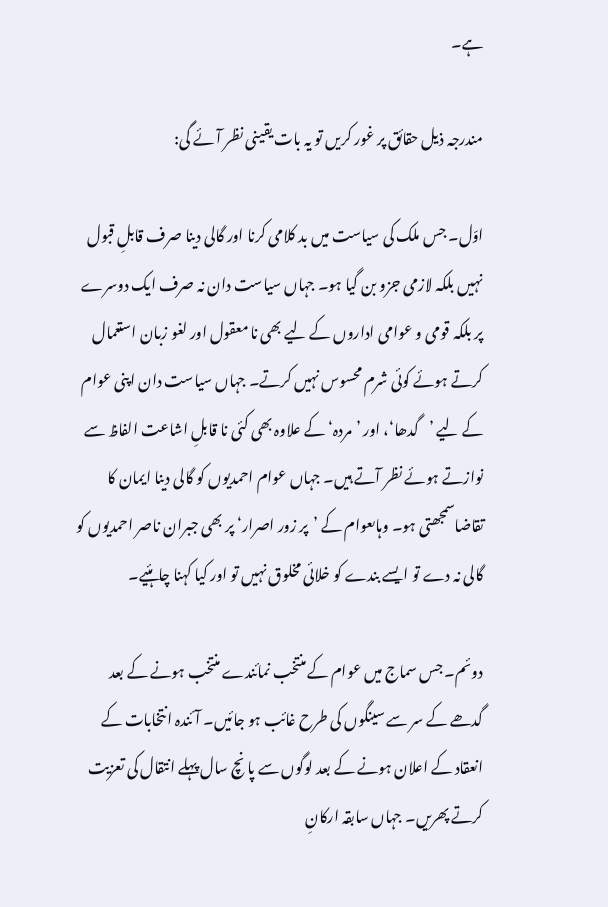ہے۔

مندرجہ ذیل حقائق پر غور کریں تو یہ بات یقینی نظر آئے گی:

اوّل۔ جس ملک کی سیاست میں بد کلامی کرنا اور گالی دینا صرف قابلِ قبول نہیں بلکہ لازمی جزو بن گیا ہو۔ جہاں سیاست دان نہ صرف ایک دوسرے پر بلکہ قومی و عوامی اداروں کے لیے بھی نا معقول اور لغو زبان استعمال کرتے ہوئے کوئی شرم محسوس نہیں کرتے۔ جہاں سیاست دان اپنی عوام کے لیے ’گدھا‘، اور ’مردہ‘ کے علاوہ بھی کئی نا قابلِ اشاعت الفاظ سے نوازتے ہوئے نظر آتے ہیں۔ جہاں عوام احمدیوں کو گالی دینا ایمان کا تقاضاسمجھتی ہو۔ وہاںعوام کے ’پر زور اصرار‘ پر بھی جبران ناصر احمدیوں کو گالی نہ دے تو ایسے بندے کو خلائی مخلوق نہیں تو اور کیا کہنا چاہئیے۔

دوئم۔ جس سماج میں عوام کے منتخب نمائندے منتخب ہونے کے بعد گدھے کے سر سے سینگوں کی طرح غائب ہو جائیں۔ آئندہ انتخابات کے انعقاد کے اعلان ہونے کے بعد لوگوں سے پا نچ سال پہلے انتقال کی تعزیت کرتے پھریں۔ جہاں سابقہ ارکانِ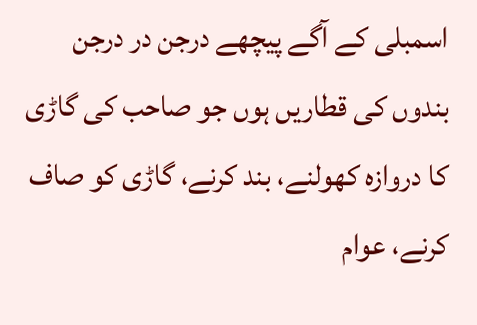اسمبلی کے آگے پیچھے درجن در درجن بندوں کی قطاریں ہوں جو صاحب کی گاڑی کا دروازہ کھولنے، بند کرنے، گاڑی کو صاف کرنے، عوام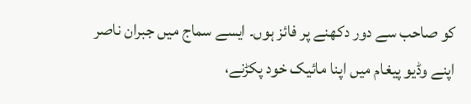کو صاحب سے دور دکھنے پر فائز ہوں۔ ایسے سماج میں جبران ناصر اپنے وڈیو پیغام میں اپنا مائیک خود پکڑنے،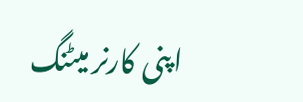اپنی کارنر میٹنگ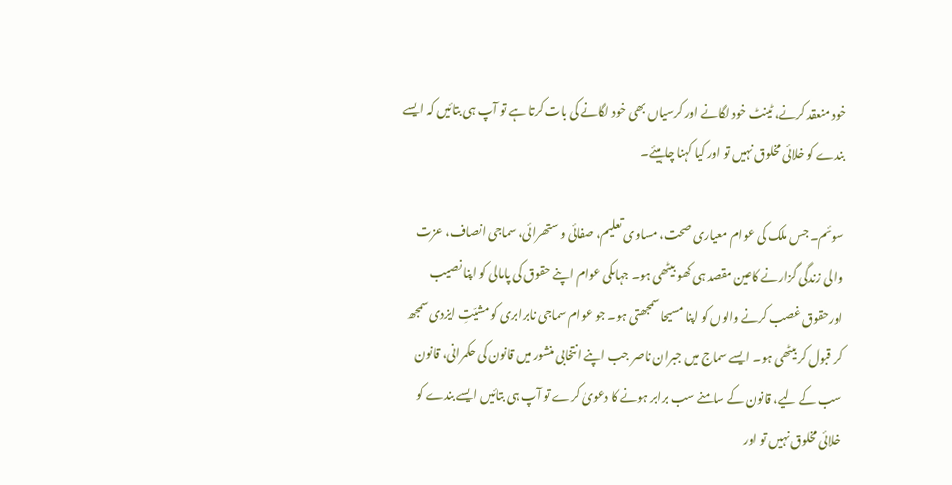خود منعقد کرنے، ٹینٹ خود لگانے اور کرسیاں بھی خود لگانے کی بات کرتا ہے تو آپ ہی بتائیں کہ ایسے بندے کو خلائی مخلوق نہیں تو اور کیا کہنا چاہیئے۔

سوئم۔ جس ملک کی عوام معیاری صحت، مساوی تعلیم، صفائی و ستھرائی، سماجی انصاف، عزت والی زندگی گزارنے کاعین مقصد ہی کھو بیٹھی ہو۔ جہاںکی عوام اپنے حقوق کی پامالی کو اپنا نصیب اورحقوق غصب کرنے والوں کو اپنا مسیحا سمجھتی ہو۔ جو عوام سماجی نابرابری کو مشیّتِ ایزدی سمجھ کر قبول کر بیٹھی ہو۔ ایسے سماج میں جبران ناصر جب اپنے انتخابی منشور میں قانون کی حکمرانی، قانون سب کے لیے، قانون کے سامنے سب برابر ہونے کا دعویٰ کرے تو آپ ہی بتائیں ایسے بندے کو خلائی مخلوق نہیں تو اور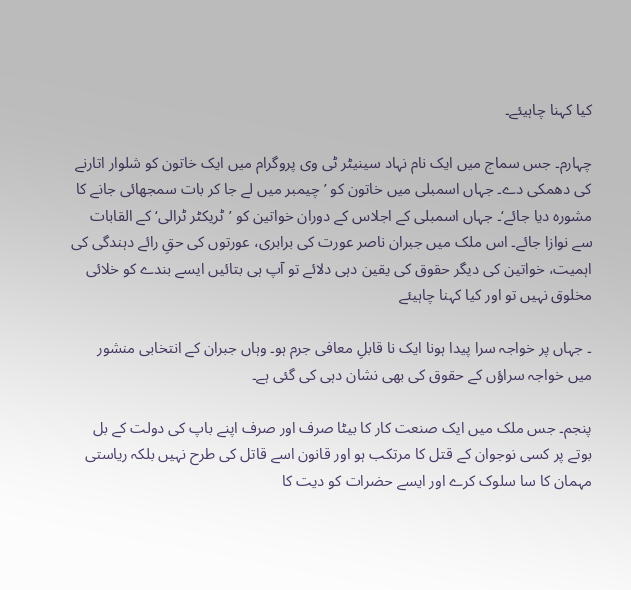کیا کہنا چاہیئے۔

چہارم۔ جس سماج میں ایک نام نہاد سینیٹر ٹی وی پروگرام میں ایک خاتون کو شلوار اتارنے کی دھمکی دے۔ جہاں اسمبلی میں خاتون کو ’ چیمبر میں لے جا کر بات سمجھائی جانے کا مشورہ دیا جائے‘۔ جہاں اسمبلی کے اجلاس کے دوران خواتین کو ’ٹریکٹر ٹرالی‘ کے القابات سے نوازا جائے۔ اس ملک میں جبران ناصر عورت کی برابری، عورتوں کی حقِ رائے دہندگی کی اہمیت، خواتین کی دیگر حقوق کی یقین دہی دلائے تو آپ ہی بتائیں ایسے بندے کو خلائی مخلوق نہیں تو اور کیا کہنا چاہیئے

۔ جہاں پر خواجہ سرا پیدا ہونا ایک نا قابلِ معافی جرم ہو۔ وہاں جبران کے انتخابی منشور میں خواجہ سراؤں کے حقوق کی بھی نشان دہی کی گئی ہے۔

پنجم۔ جس ملک میں ایک صنعت کار کا بیٹا صرف اور صرف اپنے باپ کی دولت کے بل بوتے پر کسی نوجوان کے قتل کا مرتکب ہو اور قانون اسے قاتل کی طرح نہیں بلکہ ریاستی مہمان کا سا سلوک کرے اور ایسے حضرات کو دیت کا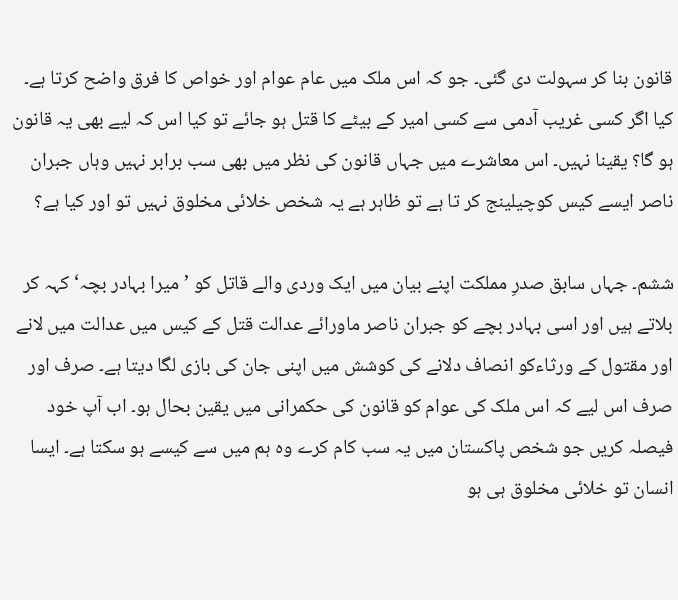قانون بنا کر سہولت دی گئی۔ جو کہ اس ملک میں عام عوام اور خواص کا فرق واضح کرتا ہے۔ کیا اگر کسی غریب آدمی سے کسی امیر کے بیٹے کا قتل ہو جائے تو کیا اس کہ لیے بھی یہ قانون ہو گا؟ یقینا نہیں۔ اس معاشرے میں جہاں قانون کی نظر میں بھی سب برابر نہیں وہاں جبران ناصر ایسے کیس کوچیلینج کر تا ہے تو ظاہر ہے یہ شخص خلائی مخلوق نہیں تو اور کیا ہے؟

ششم۔ جہاں سابق صدرِ مملکت اپنے بیان میں ایک وردی والے قاتل کو ’میرا بہادر بچہ‘ کہہ کر بلاتے ہیں اور اسی بہادر بچے کو جبران ناصر ماورائے عدالت قتل کے کیس میں عدالت میں لانے اور مقتول کے ورثاءکو انصاف دلانے کی کوشش میں اپنی جان کی بازی لگا دیتا ہے۔ صرف اور صرف اس لیے کہ اس ملک کی عوام کو قانون کی حکمرانی میں یقین بحال ہو۔ اب آپ خود فیصلہ کریں جو شخص پاکستان میں یہ سب کام کرے وہ ہم میں سے کیسے ہو سکتا ہے۔ ایسا انسان تو خلائی مخلوق ہی ہو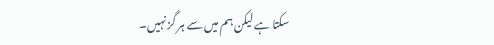سکتا ہے لیکن ہم میں سے ہر گز نہیں۔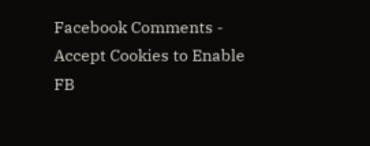Facebook Comments - Accept Cookies to Enable FB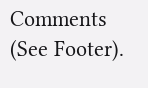Comments (See Footer).